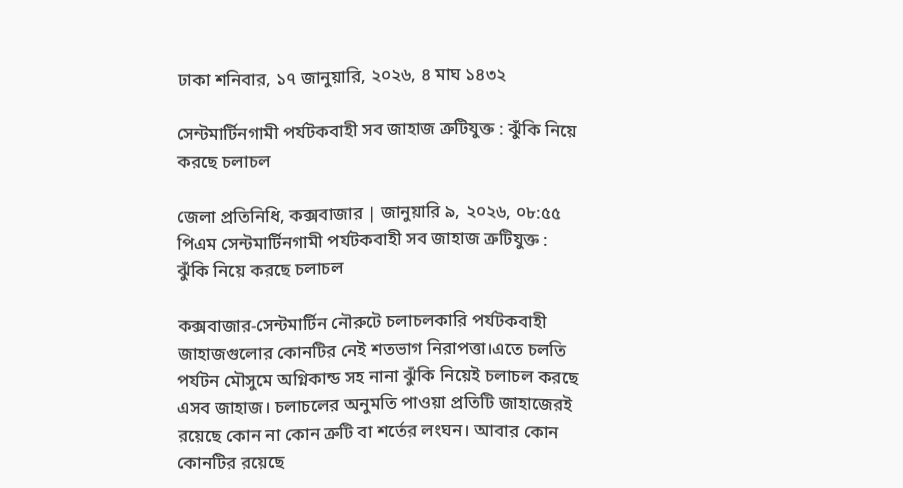ঢাকা শনিবার, ১৭ জানুয়ারি, ২০২৬, ৪ মাঘ ১৪৩২

সেন্টমার্টিনগামী পর্যটকবাহী সব জাহাজ ত্রুটিযুক্ত : ঝুঁকি নিয়ে করছে চলাচল

জেলা প্রতিনিধি, কক্সবাজার | জানুয়ারি ৯, ২০২৬, ০৮:৫৫ পিএম সেন্টমার্টিনগামী পর্যটকবাহী সব জাহাজ ত্রুটিযুক্ত : ঝুঁকি নিয়ে করছে চলাচল

কক্সবাজার-সেন্টমার্টিন নৌরুটে চলাচলকারি পর্যটকবাহী জাহাজগুলোর কোনটির নেই শতভাগ নিরাপত্তা।এতে চলতি পর্যটন মৌসুমে অগ্নিকান্ড সহ নানা ঝুঁকি নিয়েই চলাচল করছে এসব জাহাজ। চলাচলের অনুমতি পাওয়া প্রতিটি জাহাজেরই রয়েছে কোন না কোন ত্রুটি বা শর্তের লংঘন। আবার কোন কোনটির রয়েছে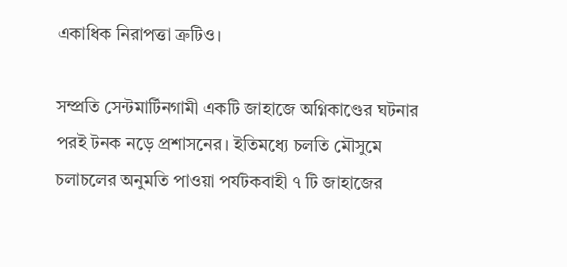একাধিক নিরাপত্তা ত্রুটিও।

সম্প্রতি সেন্টমার্টিনগামী একটি জাহাজে অগ্নিকাণ্ডের ঘটনার পরই টনক নড়ে প্রশাসনের। ইতিমধ্যে চলতি মৌসুমে চলাচলের অনুমতি পাওয়া পর্যটকবাহী ৭ টি জাহাজের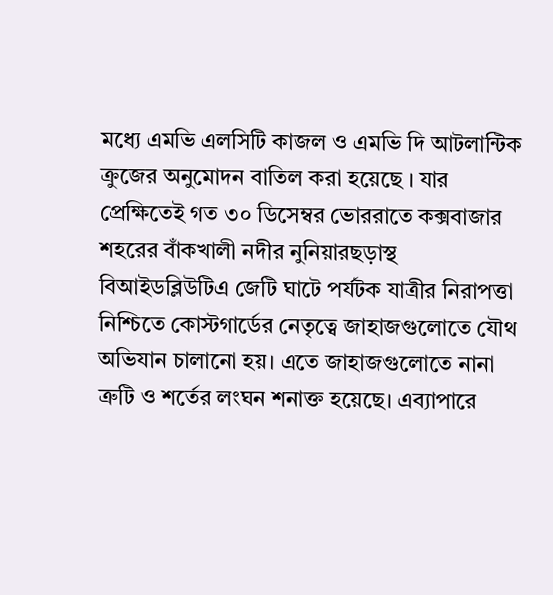মধ্যে এমভি এলসিটি কাজল ও এমভি দি আটলান্টিক ক্রুজের অনুমোদন বাতিল করা হয়েছে । যার প্রেক্ষিতেই গত ৩০ ডিসেম্বর ভোররাতে কক্সবাজার শহরের বাঁকখালী নদীর নুনিয়ারছড়াস্থ বিআইডব্লিউটিএ জেটি ঘাটে পর্যটক যাত্রীর নিরাপত্তা নিশ্চিতে কোস্টগার্ডের নেতৃত্বে জাহাজগুলোতে যৌথ অভিযান চালানো হয়। এতে জাহাজগুলোতে নানা ত্রুটি ও শর্তের লংঘন শনাক্ত হয়েছে। এব্যাপারে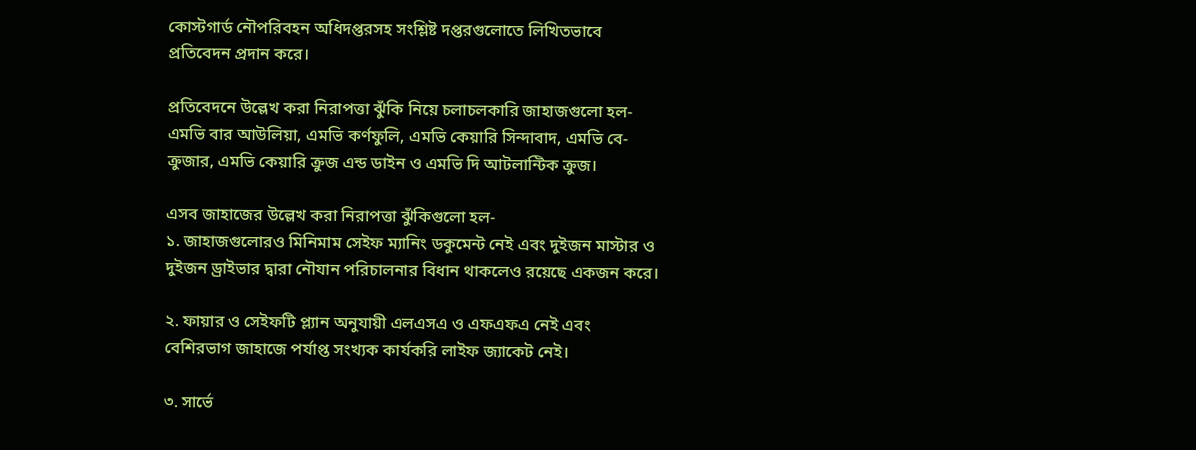কোস্টগার্ড নৌপরিবহন অধিদপ্তরসহ সংশ্লিষ্ট দপ্তরগুলোতে লিখিতভাবে প্রতিবেদন প্রদান করে।

প্রতিবেদনে উল্লেখ করা নিরাপত্তা ঝুঁকি নিয়ে চলাচলকারি জাহাজগুলো হল- এমভি বার আউলিয়া, এমভি কর্ণফুলি, এমভি কেয়ারি সিন্দাবাদ, এমভি বে-ক্রুজার, এমভি কেয়ারি ক্রুজ এন্ড ডাইন ও এমভি দি আটলান্টিক ক্রুজ।

এসব জাহাজের উল্লেখ করা নিরাপত্তা ঝুঁকিগুলো হল-
১. জাহাজগুলোরও মিনিমাম সেইফ ম্যানিং ডকুমেন্ট নেই এবং দুইজন মাস্টার ও দুইজন ড্রাইভার দ্বারা নৌযান পরিচালনার বিধান থাকলেও রয়েছে একজন করে।

২. ফায়ার ও সেইফটি প্ল্যান অনুযায়ী এলএসএ ও এফএফএ নেই এবং বেশিরভাগ জাহাজে পর্যাপ্ত সংখ্যক কার্যকরি লাইফ জ্যাকেট নেই।

৩. সার্ভে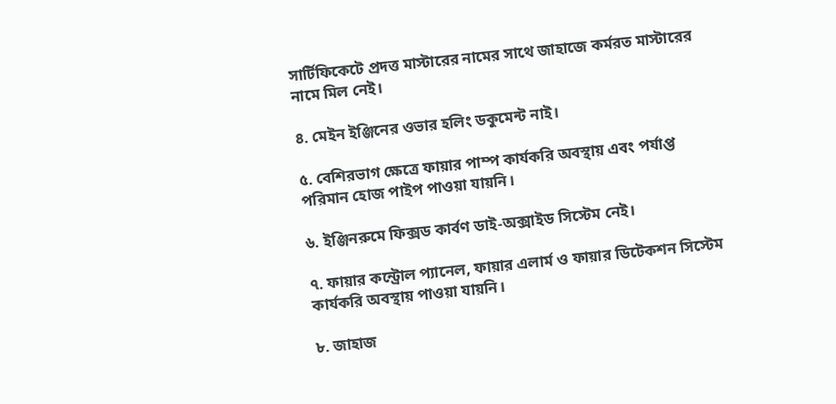সার্টিফিকেটে প্রদত্ত মাস্টারের নামের সাথে জাহাজে কর্মরত মাস্টারের নামে মিল নেই।

৪. মেইন ইঞ্জিনের ওভার হলিং ডকুমেন্ট নাই।

৫. বেশিরভাগ ক্ষেত্রে ফায়ার পাম্প কার্যকরি অবস্থায় এবং পর্যাপ্ত পরিমান হোজ পাইপ পাওয়া যায়নি।

৬. ইঞ্জিনরুমে ফিক্সড কার্বণ ডাই-অক্সাইড সিস্টেম নেই।

৭. ফায়ার কন্ট্রোল প্যানেল, ফায়ার এলার্ম ও ফায়ার ডিটেকশন সিস্টেম কার্যকরি অবস্থায় পাওয়া যায়নি।

৮. জাহাজ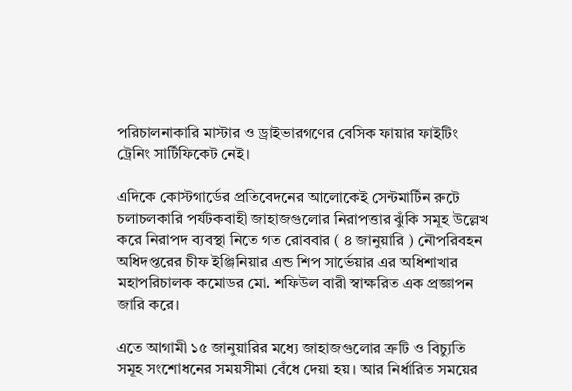পরিচালনাকারি মাস্টার ও ড্রাইভারগণের বেসিক ফায়ার ফাইটিং ট্রেনিং সার্টিফিকেট নেই।

এদিকে কোস্টগার্ডের প্রতিবেদনের আলোকেই সেন্টমার্টিন রুটে চলাচলকারি পর্যটকবাহী জাহাজগুলোর নিরাপত্তার ঝুঁকি সমূহ উল্লেখ করে নিরাপদ ব্যবস্থা নিতে গত রোববার ( ৪ জানুয়ারি ) নৌপরিবহন অধিদপ্তরের চীফ ইঞ্জিনিয়ার এন্ড শিপ সার্ভেয়ার এর অধিশাখার মহাপরিচালক কমোডর মো. শফিউল বারী স্বাক্ষরিত এক প্রজ্ঞাপন জারি করে।

এতে আগামী ১৫ জানুয়ারির মধ্যে জাহাজগুলোর ত্রুটি ও বিচ্যুতি সমূহ সংশোধনের সময়সীমা বেঁধে দেয়া হয়। আর নির্ধারিত সময়ের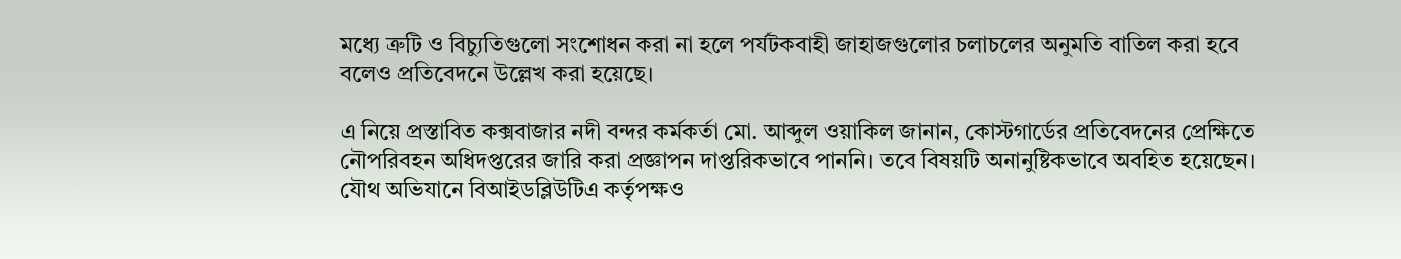মধ্যে ত্রুটি ও বিচ্যুতিগুলো সংশোধন করা না হলে পর্যটকবাহী জাহাজগুলোর চলাচলের অনুমতি বাতিল করা হবে বলেও প্রতিবেদনে উল্লেখ করা হয়েছে।

এ নিয়ে প্রস্তাবিত কক্সবাজার নদী বন্দর কর্মকর্তা মো. আব্দুল ওয়াকিল জানান, কোস্টগার্ডের প্রতিবেদনের প্রেক্ষিতে নৌপরিবহন অধিদপ্তরের জারি করা প্রজ্ঞাপন দাপ্তরিকভাবে পাননি। তবে বিষয়টি অনানুষ্টিকভাবে অবহিত হয়েছেন। যৌথ অভিযানে বিআইডব্লিউটিএ কর্তৃপক্ষও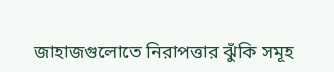জাহাজগুলোতে নিরাপত্তার ঝুঁকি সমূহ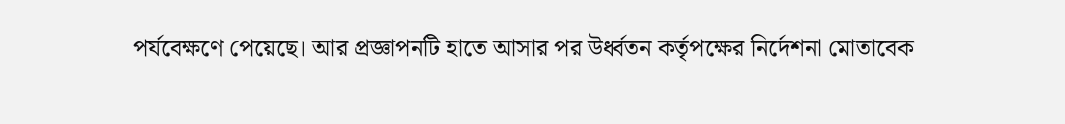পর্যবেক্ষণে পেয়েছে। আর প্রজ্ঞাপনটি হাতে আসার পর উর্ধ্বতন কর্তৃপক্ষের নির্দেশনা মোতাবেক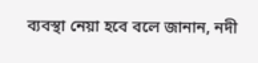ব্যবস্থা নেয়া হবে বলে জানান, নদী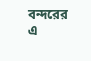বন্দরের এ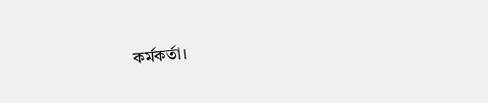কর্মকর্তা।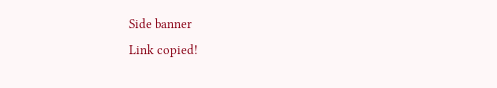Side banner
Link copied!